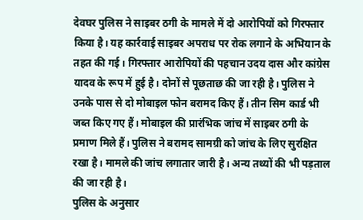देवघर पुलिस ने साइबर ठगी के मामले में दो आरोपियों को गिरफ्तार किया है। यह कार्रवाई साइबर अपराध पर रोक लगाने के अभियान के तहत की गई। गिरफ्तार आरोपियों की पहचान उदय दास और कांग्रेस यादव के रूप में हुई है। दोनों से पूछताछ की जा रही है। पुलिस ने उनके पास से दो मोबाइल फोन बरामद किए हैं। तीन सिम कार्ड भी जब्त किए गए हैं। मोबाइल की प्रारंभिक जांच में साइबर ठगी के प्रमाण मिले हैं। पुलिस ने बरामद सामग्री को जांच के लिए सुरक्षित रखा है। मामले की जांच लगातार जारी है। अन्य तथ्यों की भी पड़ताल की जा रही है।
पुलिस के अनुसार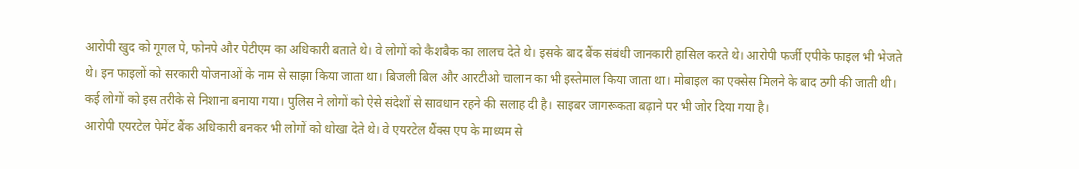आरोपी खुद को गूगल पे, फोनपे और पेटीएम का अधिकारी बताते थे। वे लोगों को कैशबैक का लालच देते थे। इसके बाद बैंक संबंधी जानकारी हासिल करते थे। आरोपी फर्जी एपीके फाइल भी भेजते थे। इन फाइलों को सरकारी योजनाओं के नाम से साझा किया जाता था। बिजली बिल और आरटीओ चालान का भी इस्तेमाल किया जाता था। मोबाइल का एक्सेस मिलने के बाद ठगी की जाती थी। कई लोगों को इस तरीके से निशाना बनाया गया। पुलिस ने लोगों को ऐसे संदेशों से सावधान रहने की सलाह दी है। साइबर जागरूकता बढ़ाने पर भी जोर दिया गया है।
आरोपी एयरटेल पेमेंट बैंक अधिकारी बनकर भी लोगों को धोखा देते थे। वे एयरटेल थैंक्स एप के माध्यम से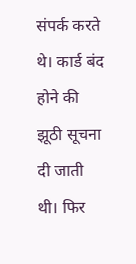संपर्क करते थे। कार्ड बंद होने की झूठी सूचना दी जाती थी। फिर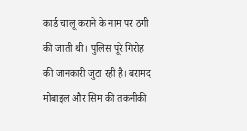कार्ड चालू कराने के नाम पर ठगी की जाती थी। पुलिस पूरे गिरोह की जानकारी जुटा रही है। बरामद मोबाइल और सिम की तकनीकी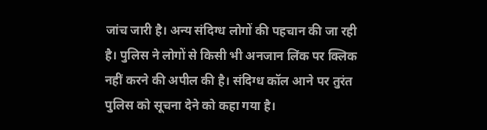जांच जारी है। अन्य संदिग्ध लोगों की पहचान की जा रही है। पुलिस ने लोगों से किसी भी अनजान लिंक पर क्लिक नहीं करने की अपील की है। संदिग्ध कॉल आने पर तुरंत पुलिस को सूचना देने को कहा गया है।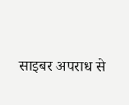साइबर अपराध से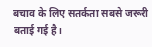बचाव के लिए सतर्कता सबसे जरूरी बताई गई है।